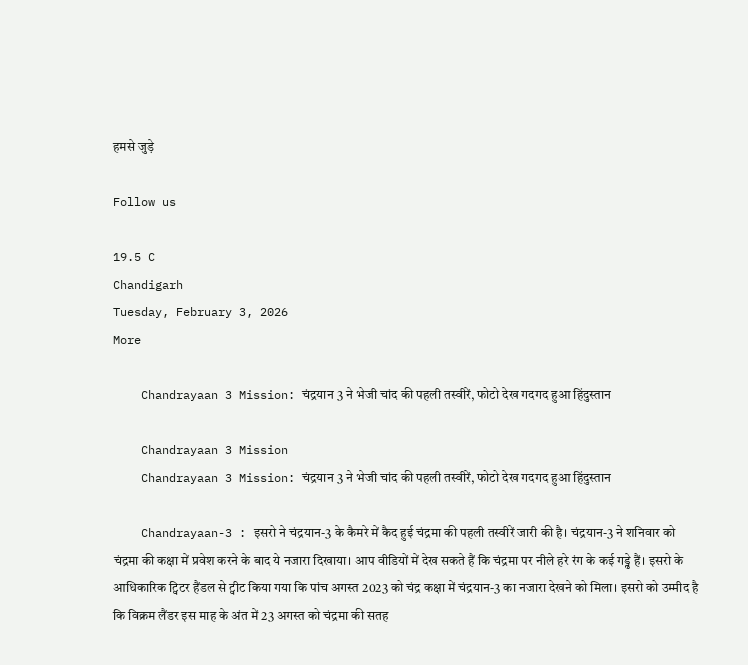हमसे जुड़े

Follow us

19.5 C
Chandigarh
Tuesday, February 3, 2026
More

    Chandrayaan 3 Mission: चंद्रयान 3 ने भेजी चांद की पहली तस्वीरें, फोटो देख गदगद हुआ हिंदुस्तान

    Chandrayaan 3 Mission
    Chandrayaan 3 Mission: चंद्रयान 3 ने भेजी चांद की पहली तस्वीरें, फोटो देख गदगद हुआ हिंदुस्तान

    Chandrayaan-3 : इसरो ने चंद्रयान-3 के कैमरे में कैद हुई चंद्रमा की पहली तस्वीरें जारी की है। चंद्रयान-3 ने शनिवार को चंद्रमा की कक्षा में प्रवेश करने के बाद ये नजारा दिखाया। आप वीडियों में देख सकते हैं कि चंद्रमा पर नीले हरे रंग के कई गड्ढे हैं। इसरो के आधिकारिक ट्विटर हैंडल से ट्वीट किया गया कि पांच अगस्त 2023 को चंद्र कक्षा में चंद्रयान-3 का नजारा देखने को मिला। इसरो को उम्मीद है कि विक्रम लैंडर इस माह के अंत में 23 अगस्त को चंद्रमा की सतह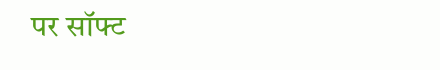पर सॉफ्ट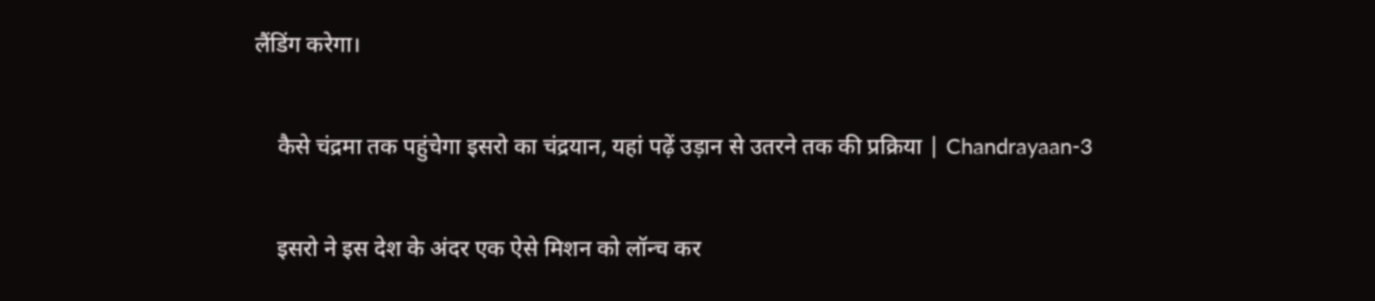लैंडिंग करेगा।

    कैसे चंद्रमा तक पहुंचेगा इसरो का चंद्रयान, यहां पढ़ें उड़ान से उतरने तक की प्रक्रिया | Chandrayaan-3

    इसरो ने इस देश के अंदर एक ऐसे मिशन को लॉन्च कर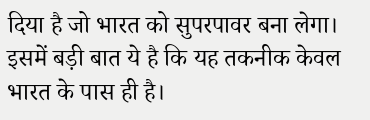दिया है जो भारत को सुपरपावर बना लेगा। इसमें बड़ी बात ये है कि यह तकनीक केवल भारत के पास ही है।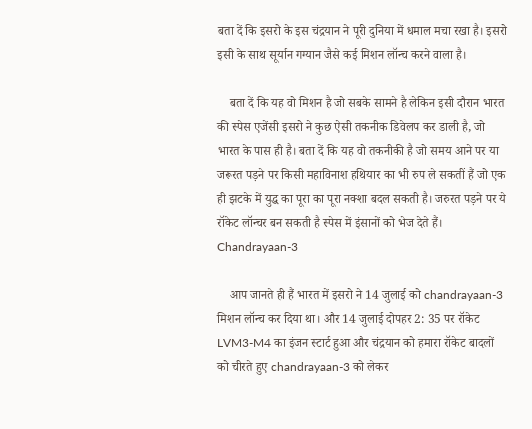बता दें कि इसरो के इस चंद्रयान ने पूरी दुनिया में धमाल मचा रखा है। इसरो इसी के साथ सूर्यान गग्यान जैसे कई मिशन लॉन्च करने वाला है।

    बता दें कि यह वो मिशन है जो सबके सामने है लेकिन इसी दौरान भारत की स्पेस एजेंसी इसरो ने कुछ ऐसी तकनीक डिवेलप कर डाली है, जो भारत के पास ही है। बता दें कि यह वो तकनीकी है जो समय आने पर या जरूरत पड़ने पर किसी महाविनाश हथियार का भी रुप ले सकतीं हैं जो एक ही झटके में युद्ध का पूरा का पूरा नक्शा बदल सकती है। जरुरत पड़ने पर ये रॉकेट लॉन्चर बन सकती है स्पेस में इंसानों को भेज देते हैं। Chandrayaan-3

    आप जानते ही हैं भारत में इसरो ने 14 जुलाई को chandrayaan-3 मिशन लॉन्च कर दिया था। और 14 जुलाई दोपहर 2: 35 पर रॉकेट LVM3-M4 का इंजन स्टार्ट हुआ और चंद्रयान को हमारा रॉकेट बादलों को चीरते हुए chandrayaan-3 को लेकर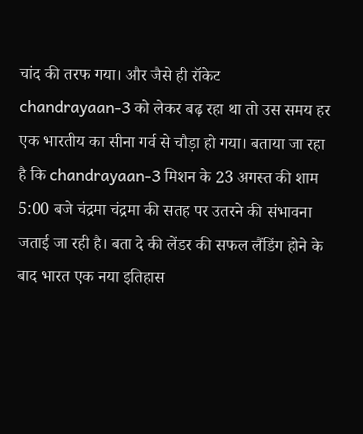चांद की तरफ गया। और जैसे ही रॉकेट chandrayaan-3 को लेकर बढ़ रहा था तो उस समय हर एक भारतीय का सीना गर्व से चौड़ा हो गया। बताया जा रहा है कि chandrayaan-3 मिशन के 23 अगस्त की शाम 5:00 बजे चंद्रमा चंद्रमा की सतह पर उतरने की संभावना जताई जा रही है। बता दे की लेंडर की सफल लैंडिंग होने के बाद भारत एक नया इतिहास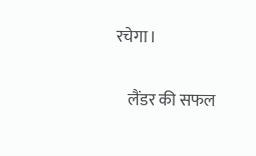रचेगा।

    लैंडर की सफल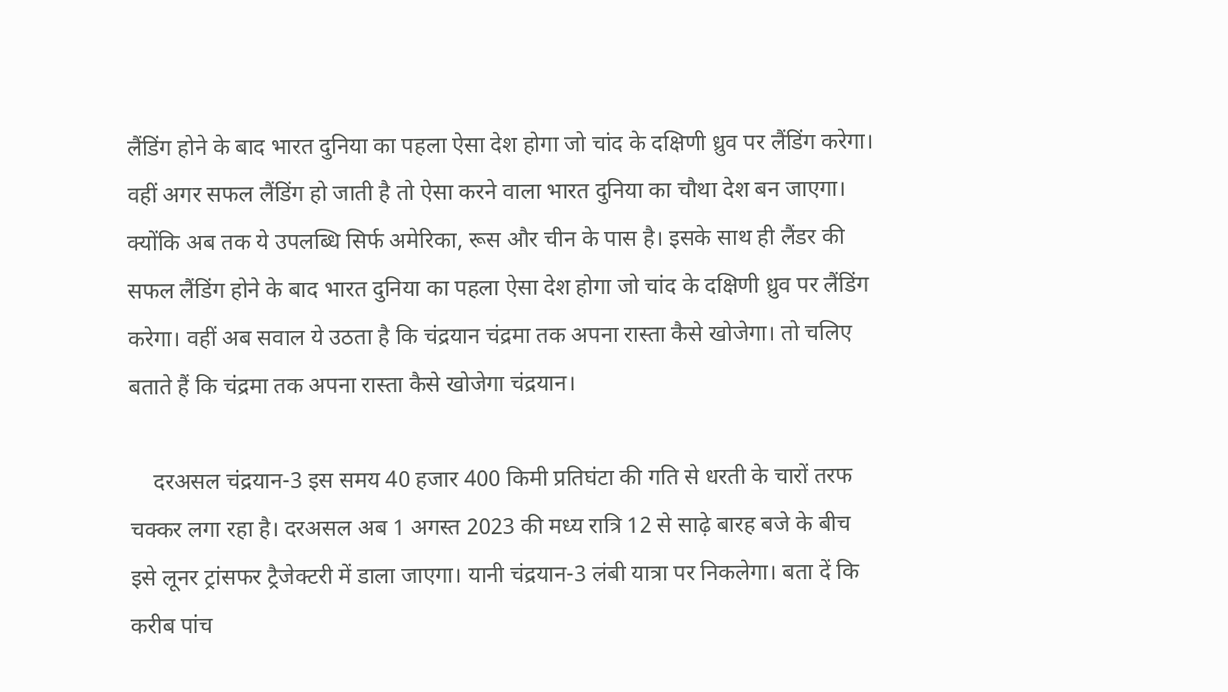लैंडिंग होने के बाद भारत दुनिया का पहला ऐसा देश होगा जो चांद के दक्षिणी ध्रुव पर लैंडिंग करेगा। वहीं अगर सफल लैंडिंग हो जाती है तो ऐसा करने वाला भारत दुनिया का चौथा देश बन जाएगा। क्योंकि अब तक ये उपलब्धि सिर्फ अमेरिका, रूस और चीन के पास है। इसके साथ ही लैंडर की सफल लैंडिंग होने के बाद भारत दुनिया का पहला ऐसा देश होगा जो चांद के दक्षिणी ध्रुव पर लैंडिंग करेगा। वहीं अब सवाल ये उठता है कि चंद्रयान चंद्रमा तक अपना रास्ता कैसे खोजेगा। तो चलिए बताते हैं कि चंद्रमा तक अपना रास्ता कैसे खोजेगा चंद्रयान।

    दरअसल चंद्रयान-3 इस समय 40 हजार 400 किमी प्रतिघंटा की गति से धरती के चारों तरफ चक्कर लगा रहा है। दरअसल अब 1 अगस्त 2023 की मध्य रात्रि 12 से साढ़े बारह बजे के बीच इसे लूनर ट्रांसफर ट्रैजेक्टरी में डाला जाएगा। यानी चंद्रयान-3 लंबी यात्रा पर निकलेगा। बता दें कि करीब पांच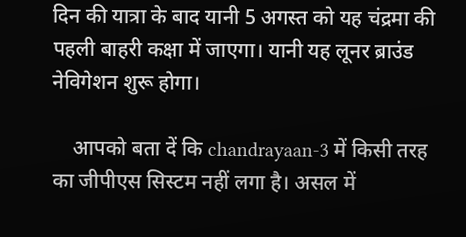दिन की यात्रा के बाद यानी 5 अगस्त को यह चंद्रमा की पहली बाहरी कक्षा में जाएगा। यानी यह लूनर ब्राउंड नेविगेशन शुरू होगा।

    आपको बता दें कि chandrayaan-3 में किसी तरह का जीपीएस सिस्टम नहीं लगा है। असल में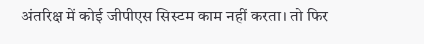अंतरिक्ष में कोई जीपीएस सिस्टम काम नहीं करता। तो फिर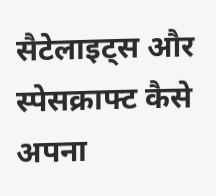सैटेलाइट्स और स्पेसक्राफ्ट कैसे अपना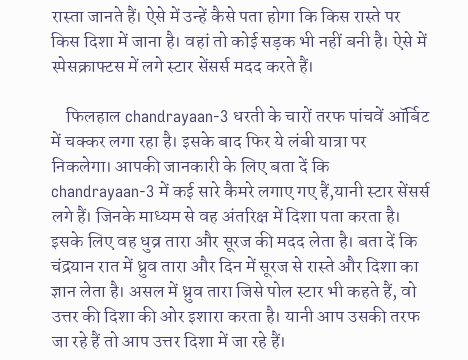रास्ता जानते हैं। ऐसे में उन्हें कैसे पता होगा कि किस रास्ते पर किस दिशा में जाना है। वहां तो कोई सड़क भी नहीं बनी है। ऐसे में स्पेसक्राफ्टस में लगे स्टार सेंसर्स मदद करते हैं।

    फिलहाल chandrayaan-3 धरती के चारों तरफ पांचवें ऑर्बिट में चक्कर लगा रहा है। इसके बाद फिर ये लंबी यात्रा पर निकलेगा। आपकी जानकारी के लिए बता दें कि chandrayaan-3 में कई सारे कैमरे लगाए गए हैं,यानी स्टार सेंसर्स लगे हैं। जिनके माध्यम से वह अंतरिक्ष में दिशा पता करता है। इसके लिए वह धुव्र तारा और सूरज की मदद लेता है। बता दें कि चंद्रयान रात में ध्रुव तारा और दिन में सूरज से रास्ते और दिशा का ज्ञान लेता है। असल में ध्रुव तारा जिसे पोल स्टार भी कहते हैं, वो उत्तर की दिशा की ओर इशारा करता है। यानी आप उसकी तरफ जा रहे हैं तो आप उत्तर दिशा में जा रहे हैं।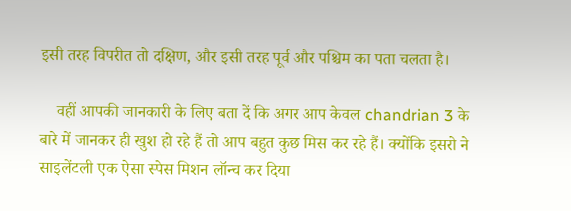इसी तरह विपरीत तो दक्षिण, और इसी तरह पूर्व और पश्चिम का पता चलता है।

    वहीं आपकी जानकारी के लिए बता दें कि अगर आप केवल chandrian 3 के बारे में जानकर ही खुश हो रहे हैं तो आप बहुत कुछ मिस कर रहे हैं। क्योंकि इसरो ने साइलेंटली एक ऐसा स्पेस मिशन लॉन्च कर दिया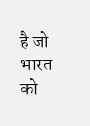है जो भारत को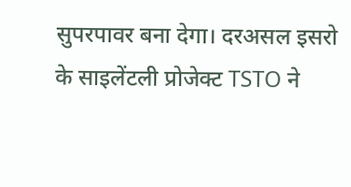सुपरपावर बना देगा। दरअसल इसरो के साइलेंटली प्रोजेक्ट TSTO ने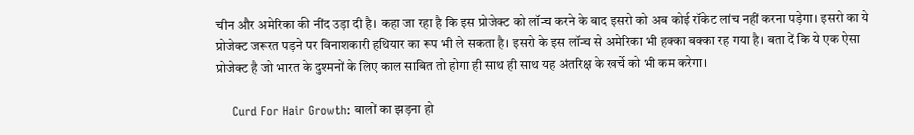चीन और अमेरिका की नींद उड़ा दी है। कहा जा रहा है कि इस प्रोजेक्ट को लॉन्च करने के बाद इसरो को अब कोई रॉकेट लांच नहीं करना पड़ेगा। इसरो का ये प्रोजेक्ट जरूरत पड़ने पर विनाशकारी हथियार का रूप भी ले सकता है। इसरो के इस लॉन्च से अमेरिका भी हक्का बक्का रह गया है। बता दें कि ये एक ऐसा प्रोजेक्ट है जो भारत के दुश्मनों के लिए काल साबित तो होगा ही साथ ही साथ यह अंतरिक्ष के खर्चे को भी कम करेगा।

    Curd For Hair Growth: बालों का झड़ना हो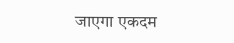जाएगा एकदम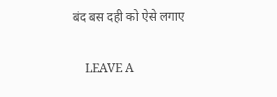बंद बस दही को ऐसे लगाए

    LEAVE A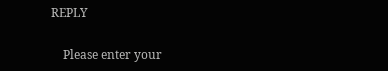REPLY

    Please enter your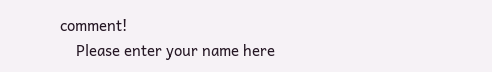comment!
    Please enter your name here